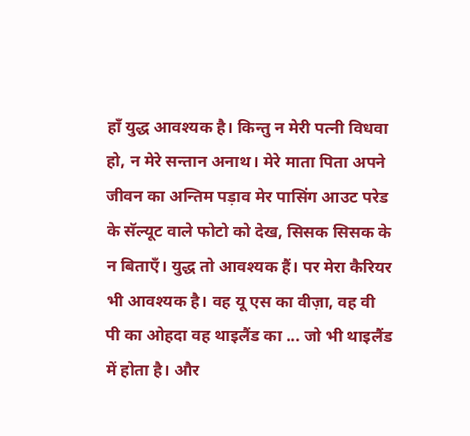हाँ युद्ध आवश्यक है। किन्तु न मेरी पत्नी विधवा हो, न मेरे सन्तान अनाथ। मेरे माता पिता अपने जीवन का अन्तिम पड़ाव मेर पासिंग आउट परेड के सॅल्यूट वाले फोटो को देख, सिसक सिसक के न बिताएँ। युद्ध तो आवश्यक हैं। पर मेरा कैरियर भी आवश्यक है। वह यू एस का वीज़ा, वह वी पी का ओहदा वह थाइलैंड का ... जो भी थाइलैंड में होता है। और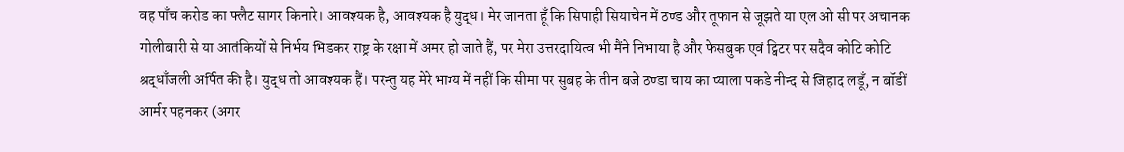वह पाँच करोड का फ्लैट सागर किनारे। आवश्यक है, आवश्यक है युद्ध। मेर जानता हूँ कि सिपाही सियाचेन में ठण्ड और तूफान से जूझते या एल ओ सी पर अचानक गोलीबारी से या आतंकियों से निर्भय भिडकर राष्ट्र के रक्षा में अमर हो जाते हैं, पर मेरा उत्तरदायित्व भी मैंने निभाया है और फेसबुक एवं ट्विटर पर सदैव कोटि कोटि श्रद्धाँजली अर्पित की है। युद्ध तो आवश्यक हैं। परन्तु यह मेरे भाग्य में नहीं कि सीमा पर सुबह के तीन बजे ठण्डा चाय का प्याला पकडे नीन्द से जिहाद लडूँ, न बॉडीं आर्मर पहनकर (अगर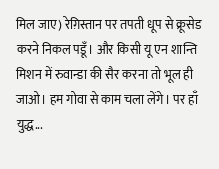मिल जाए) रेग़िस्तान पर तपती धूप से क्रूसेड करने निकल पडूँ। और किसी यू एन शान्ति मिशन में रुवान्डा की सैर करना तो भूल ही जाओ। हम गोवा से काम चला लेंगे। पर हाँ युद्ध...